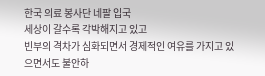한국 의료 봉사단 네팔 입국
세상이 갈수록 각박해지고 있고
빈부의 격차가 심화되면서 경제적인 여유를 가지고 있으면서도 불안하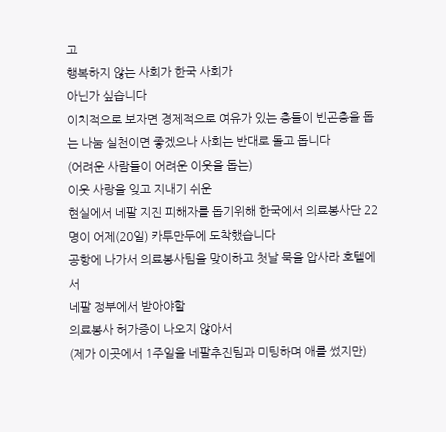고
행복하지 않는 사회가 한국 사회가
아닌가 싶습니다
이치적으로 보자면 경제적으로 여유가 있는 층들이 빈곤층을 돕는 나눔 실천이면 좋겠으나 사회는 반대로 돌고 돕니다
(어려운 사람들이 어려운 이웃을 돕는)
이웃 사랑을 잊고 지내기 쉬운
현실에서 네팔 지진 피해자를 돕기위해 한국에서 의료봉사단 22명이 어제(20일) 카투만두에 도착했습니다
공항에 나가서 의료봉사팀을 맞이하고 첫날 묵을 압사라 호텔에서
네팔 정부에서 받아야할
의료봉사 허가증이 나오지 않아서
(제가 이곳에서 1주일을 네팔추진팀과 미팅하며 애를 썼지만)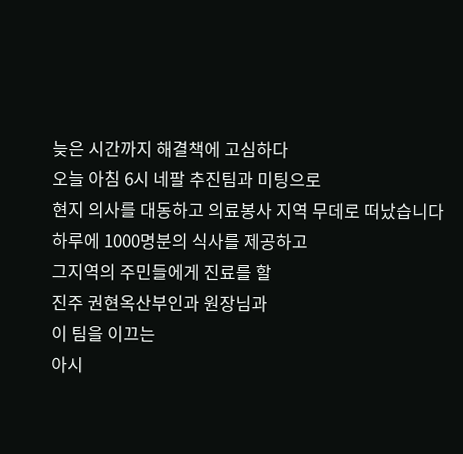늦은 시간까지 해결책에 고심하다
오늘 아침 6시 네팔 추진팀과 미팅으로
현지 의사를 대동하고 의료봉사 지역 무데로 떠났습니다
하루에 1000명분의 식사를 제공하고
그지역의 주민들에게 진료를 할
진주 권현옥산부인과 원장님과
이 팀을 이끄는
아시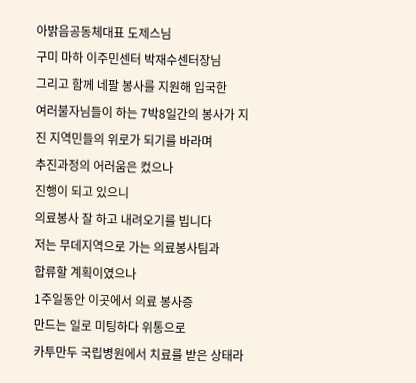아밝음공동체대표 도제스님
구미 마하 이주민센터 박재수센터장님
그리고 함께 네팔 봉사를 지원해 입국한
여러불자님들이 하는 7박8일간의 봉사가 지진 지역민들의 위로가 되기를 바라며
추진과정의 어러움은 컸으나
진행이 되고 있으니
의료봉사 잘 하고 내려오기를 빕니다
저는 무데지역으로 가는 의료봉사팀과
합류할 계획이였으나
1주일동안 이곳에서 의료 봉사증
만드는 일로 미팅하다 위통으로
카투만두 국립병원에서 치료를 받은 상태라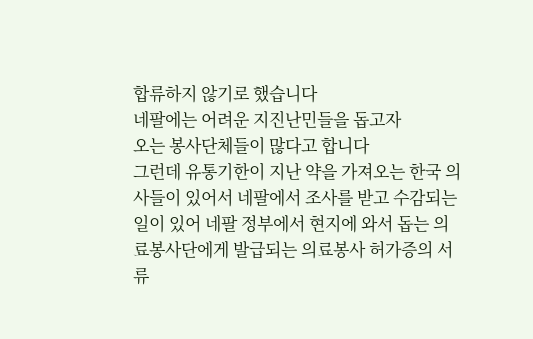합류하지 않기로 했습니다
네팔에는 어려운 지진난민들을 돕고자
오는 봉사단체들이 많다고 합니다
그런데 유통기한이 지난 약을 가져오는 한국 의사들이 있어서 네팔에서 조사를 받고 수감되는 일이 있어 네팔 정부에서 현지에 와서 돕는 의료봉사단에게 발급되는 의료봉사 허가증의 서류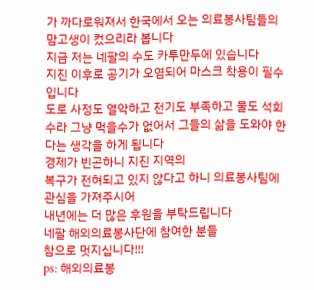가 까다로워져서 한국에서 오는 의료봉사팀들의 맘고생이 컸으리라 봅니다
지금 저는 네팔의 수도 카투만두에 있습니다
지진 이후로 공기가 오염되어 마스크 착용이 필수입니다
도로 사정도 열악하고 전기도 부족하고 물도 석회수라 그냥 먹을수가 없어서 그들의 삶을 도와야 한다는 생각을 하게 됩니다
경제가 빈곤하니 지진 지역의
복구가 전혀되고 있지 않다고 하니 의료봉사팀에 관심을 가져주시어
내년에는 더 많은 후원을 부탁드립니다
네팔 해외의료봉사단에 참여한 분들
참으로 멋지십니다!!!
ps: 해외의료봉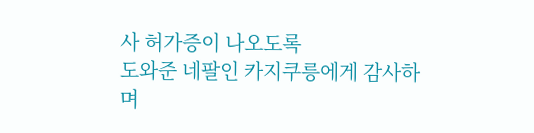사 허가증이 나오도록
도와준 네팔인 카지쿠릉에게 감사하며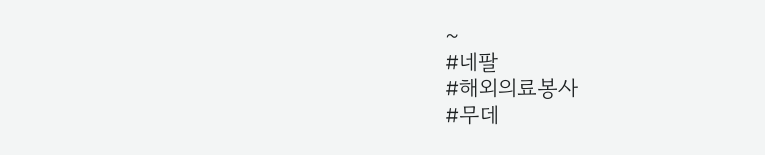~
#네팔
#해외의료봉사
#무데